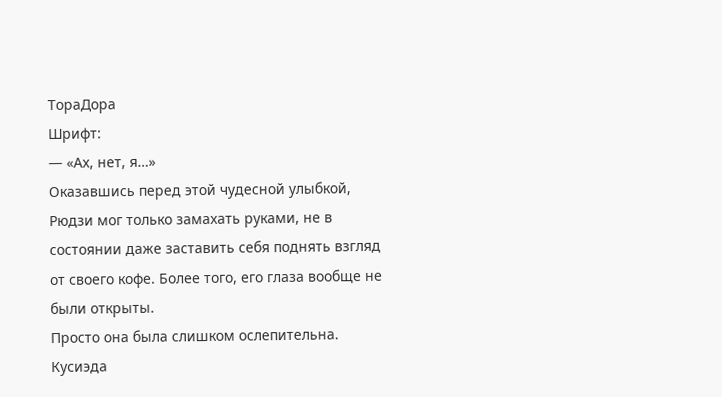ТораДора
Шрифт:
— «Ах, нет, я…»
Оказавшись перед этой чудесной улыбкой, Рюдзи мог только замахать руками, не в состоянии даже заставить себя поднять взгляд от своего кофе. Более того, его глаза вообще не были открыты.
Просто она была слишком ослепительна.
Кусиэда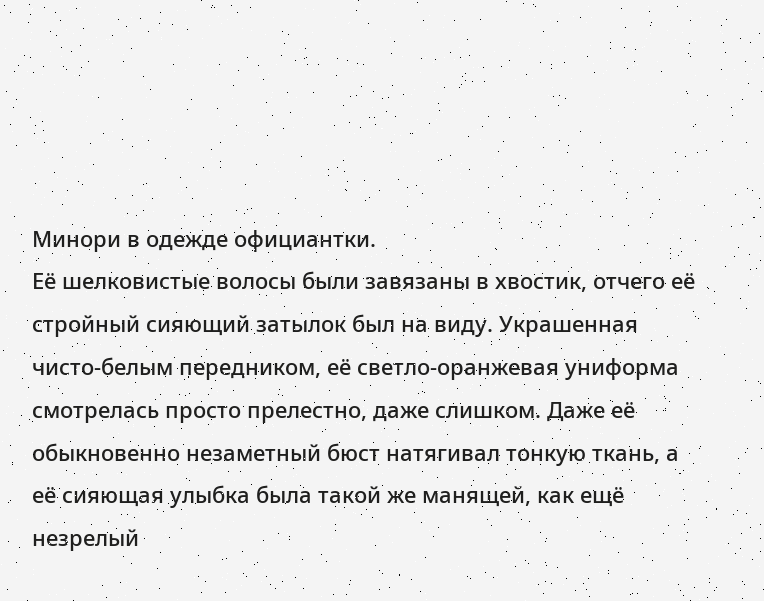Минори в одежде официантки.
Её шелковистые волосы были завязаны в хвостик, отчего её стройный сияющий затылок был на виду. Украшенная чисто-белым передником, её светло-оранжевая униформа смотрелась просто прелестно, даже слишком. Даже её обыкновенно незаметный бюст натягивал тонкую ткань, а её сияющая улыбка была такой же манящей, как ещё незрелый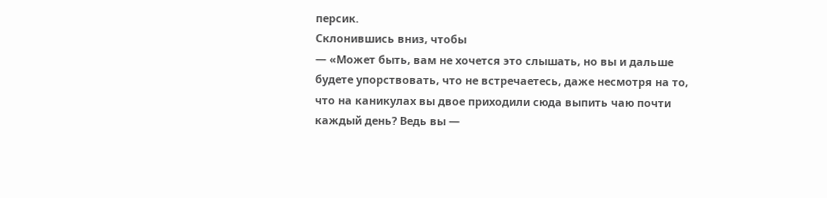персик.
Склонившись вниз, чтобы
— «Может быть, вам не хочется это слышать, но вы и дальше будете упорствовать, что не встречаетесь, даже несмотря на то, что на каникулах вы двое приходили сюда выпить чаю почти каждый день? Ведь вы —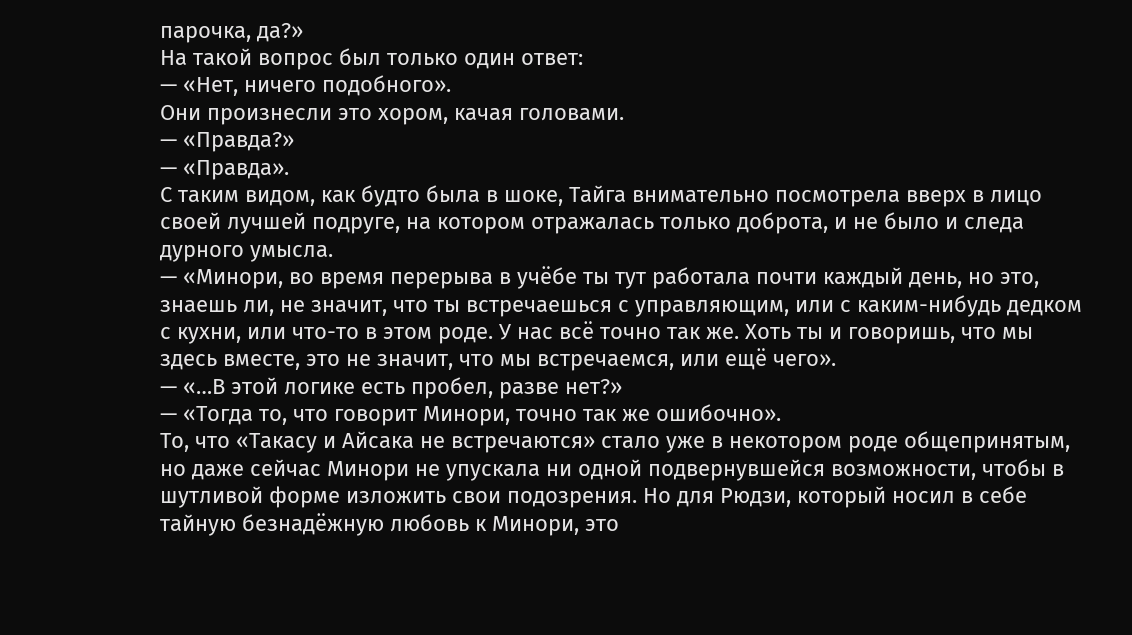парочка, да?»
На такой вопрос был только один ответ:
— «Нет, ничего подобного».
Они произнесли это хором, качая головами.
— «Правда?»
— «Правда».
С таким видом, как будто была в шоке, Тайга внимательно посмотрела вверх в лицо своей лучшей подруге, на котором отражалась только доброта, и не было и следа дурного умысла.
— «Минори, во время перерыва в учёбе ты тут работала почти каждый день, но это, знаешь ли, не значит, что ты встречаешься с управляющим, или с каким-нибудь дедком с кухни, или что-то в этом роде. У нас всё точно так же. Хоть ты и говоришь, что мы здесь вместе, это не значит, что мы встречаемся, или ещё чего».
— «…В этой логике есть пробел, разве нет?»
— «Тогда то, что говорит Минори, точно так же ошибочно».
То, что «Такасу и Айсака не встречаются» стало уже в некотором роде общепринятым, но даже сейчас Минори не упускала ни одной подвернувшейся возможности, чтобы в шутливой форме изложить свои подозрения. Но для Рюдзи, который носил в себе тайную безнадёжную любовь к Минори, это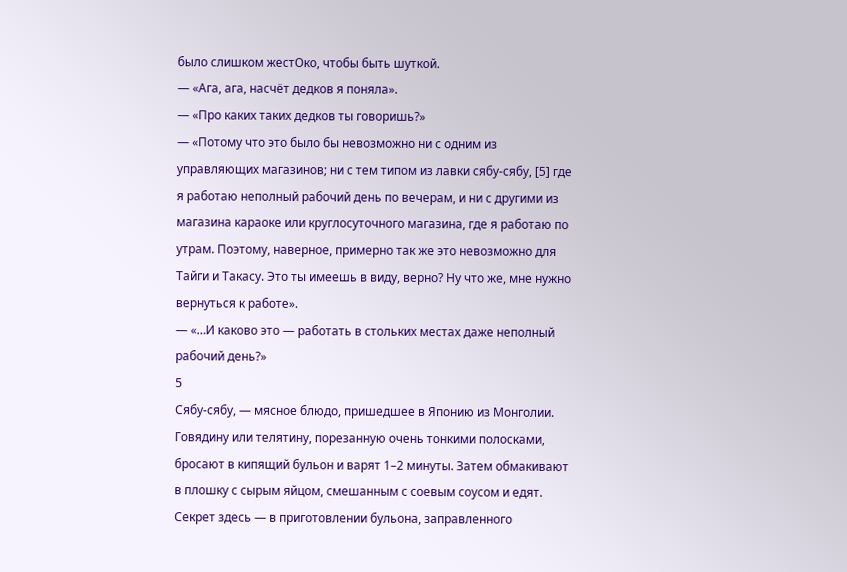было слишком жестОко, чтобы быть шуткой.
— «Ага, ага, насчёт дедков я поняла».
— «Про каких таких дедков ты говоришь?»
— «Потому что это было бы невозможно ни с одним из управляющих магазинов; ни с тем типом из лавки сябу-сябу, [5] где я работаю неполный рабочий день по вечерам, и ни с другими из магазина караоке или круглосуточного магазина, где я работаю по утрам. Поэтому, наверное, примерно так же это невозможно для Тайги и Такасу. Это ты имеешь в виду, верно? Ну что же, мне нужно вернуться к работе».
— «…И каково это — работать в стольких местах даже неполный рабочий день?»
5
Сябу-сябу, — мясное блюдо, пришедшее в Японию из Монголии. Говядину или телятину, порезанную очень тонкими полосками, бросают в кипящий бульон и варят 1–2 минуты. Затем обмакивают в плошку с сырым яйцом, смешанным с соевым соусом и едят. Секрет здесь — в приготовлении бульона, заправленного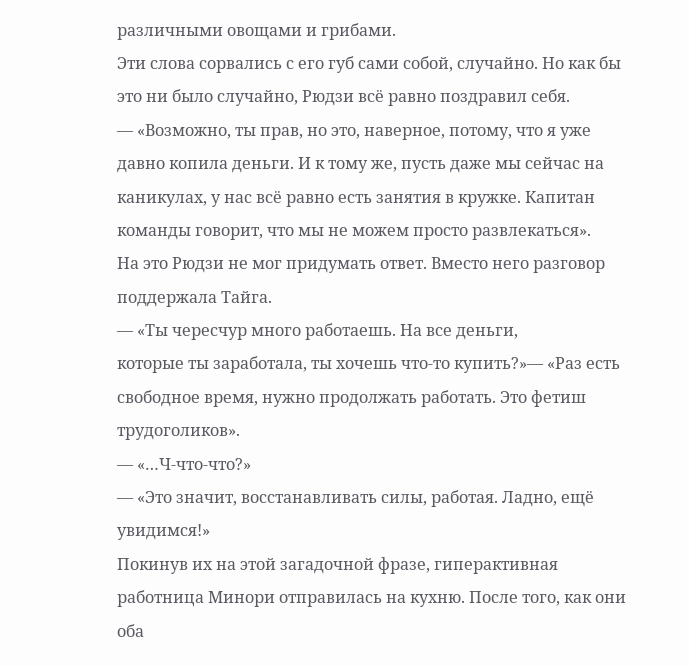различными овощами и грибами.
Эти слова сорвались с его губ сами собой, случайно. Но как бы это ни было случайно, Рюдзи всё равно поздравил себя.
— «Возможно, ты прав, но это, наверное, потому, что я уже давно копила деньги. И к тому же, пусть даже мы сейчас на каникулах, у нас всё равно есть занятия в кружке. Капитан команды говорит, что мы не можем просто развлекаться».
На это Рюдзи не мог придумать ответ. Вместо него разговор поддержала Тайга.
— «Ты чересчур много работаешь. На все деньги,
которые ты заработала, ты хочешь что-то купить?»— «Раз есть свободное время, нужно продолжать работать. Это фетиш трудоголиков».
— «…Ч-что-что?»
— «Это значит, восстанавливать силы, работая. Ладно, ещё увидимся!»
Покинув их на этой загадочной фразе, гиперактивная работница Минори отправилась на кухню. После того, как они оба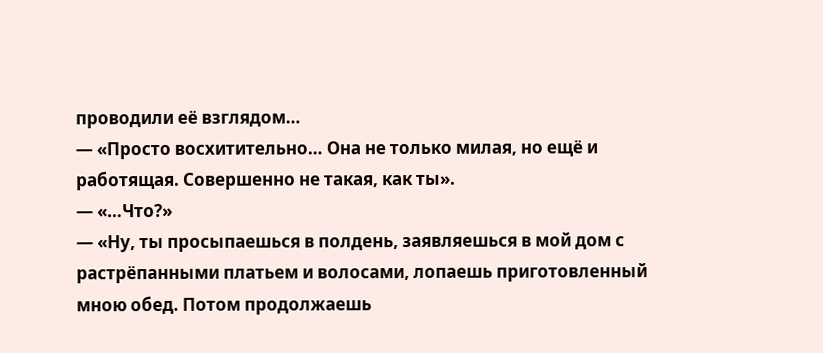проводили её взглядом…
— «Просто восхитительно… Она не только милая, но ещё и работящая. Совершенно не такая, как ты».
— «…Что?»
— «Ну, ты просыпаешься в полдень, заявляешься в мой дом с растрёпанными платьем и волосами, лопаешь приготовленный мною обед. Потом продолжаешь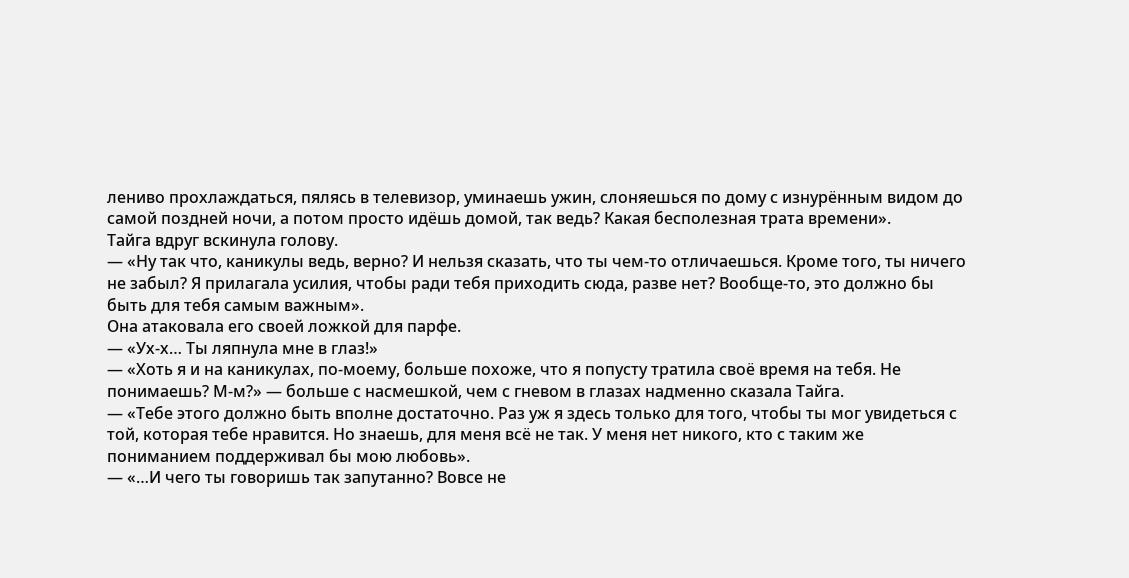лениво прохлаждаться, пялясь в телевизор, уминаешь ужин, слоняешься по дому с изнурённым видом до самой поздней ночи, а потом просто идёшь домой, так ведь? Какая бесполезная трата времени».
Тайга вдруг вскинула голову.
— «Ну так что, каникулы ведь, верно? И нельзя сказать, что ты чем-то отличаешься. Кроме того, ты ничего не забыл? Я прилагала усилия, чтобы ради тебя приходить сюда, разве нет? Вообще-то, это должно бы быть для тебя самым важным».
Она атаковала его своей ложкой для парфе.
— «Ух-х… Ты ляпнула мне в глаз!»
— «Хоть я и на каникулах, по-моему, больше похоже, что я попусту тратила своё время на тебя. Не понимаешь? М-м?» — больше с насмешкой, чем с гневом в глазах надменно сказала Тайга.
— «Тебе этого должно быть вполне достаточно. Раз уж я здесь только для того, чтобы ты мог увидеться с той, которая тебе нравится. Но знаешь, для меня всё не так. У меня нет никого, кто с таким же пониманием поддерживал бы мою любовь».
— «…И чего ты говоришь так запутанно? Вовсе не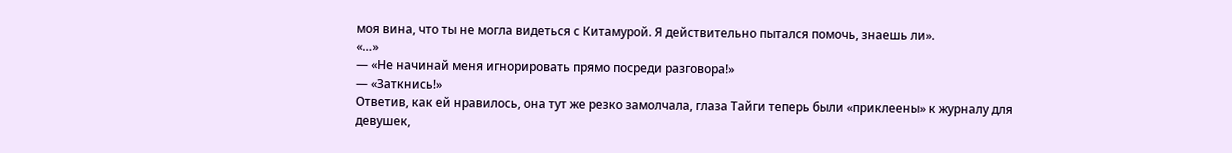моя вина, что ты не могла видеться с Китамурой. Я действительно пытался помочь, знаешь ли».
«…»
— «Не начинай меня игнорировать прямо посреди разговора!»
— «Заткнись!»
Ответив, как ей нравилось, она тут же резко замолчала, глаза Тайги теперь были «приклеены» к журналу для девушек,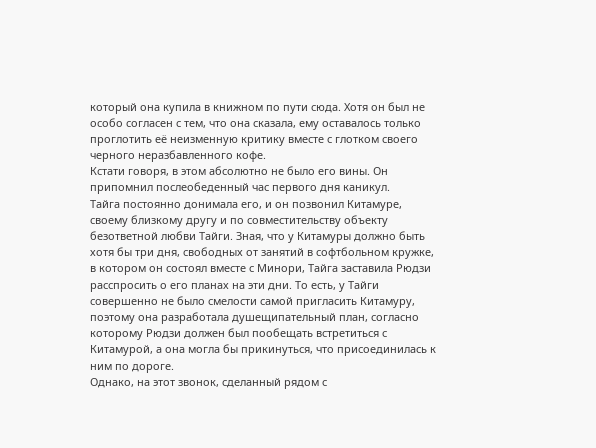который она купила в книжном по пути сюда. Хотя он был не особо согласен с тем, что она сказала, ему оставалось только проглотить её неизменную критику вместе с глотком своего черного неразбавленного кофе.
Кстати говоря, в этом абсолютно не было его вины. Он припомнил послеобеденный час первого дня каникул.
Тайга постоянно донимала его, и он позвонил Китамуре, своему близкому другу и по совместительству объекту безответной любви Тайги. Зная, что у Китамуры должно быть хотя бы три дня, свободных от занятий в софтбольном кружке, в котором он состоял вместе с Минори, Тайга заставила Рюдзи расспросить о его планах на эти дни. То есть, у Тайги совершенно не было смелости самой пригласить Китамуру, поэтому она разработала душещипательный план, согласно которому Рюдзи должен был пообещать встретиться с Китамурой, а она могла бы прикинуться, что присоединилась к ним по дороге.
Однако, на этот звонок, сделанный рядом с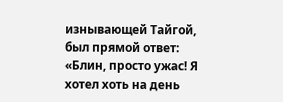изнывающей Тайгой, был прямой ответ: «Блин, просто ужас! Я хотел хоть на день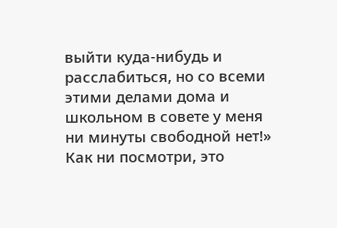выйти куда-нибудь и расслабиться, но со всеми этими делами дома и школьном в совете у меня ни минуты свободной нет!» Как ни посмотри, это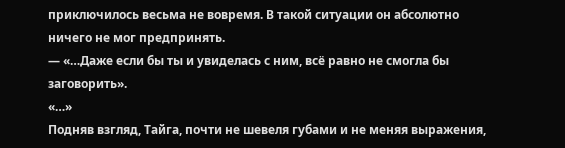приключилось весьма не вовремя. В такой ситуации он абсолютно ничего не мог предпринять.
— «…Даже если бы ты и увиделась с ним, всё равно не смогла бы заговорить».
«…»
Подняв взгляд, Тайга, почти не шевеля губами и не меняя выражения,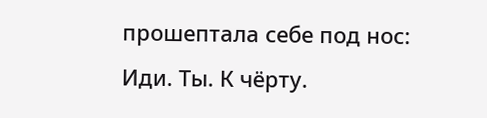прошептала себе под нос: Иди. Ты. К чёрту.